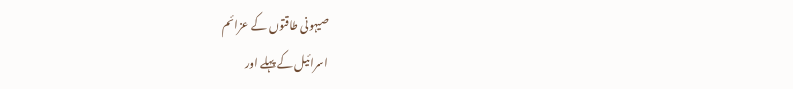صیہونی طاقتوں کے عزائم
اسرائیل کے پہلے اور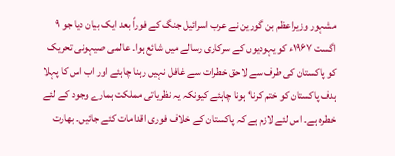مشہور وزیراعظم بن گورین نے عرب اسرائیل جنگ کے فوراً بعد ایک بیان دیا جو ۹ اگست ۱۹۶۷ء کو یہودیوں کے سرکاری رسالے میں شائع ہوا۔ عالمی صیہونی تحریک کو پاکستان کی طرف سے لاحق خطرات سے غافل نہیں رہنا چاہئے اور اب اس کا پہلا ہدف پاکستان کو ختم کرنا‘ ہونا چاہئے کیونکہ یہ نظریاتی مملکت ہمارے وجود کے لئے خطرہ ہے۔ اس لئے لازم ہے کہ پاکستان کے خلاف فوری اقدامات کئے جائیں۔ بھارت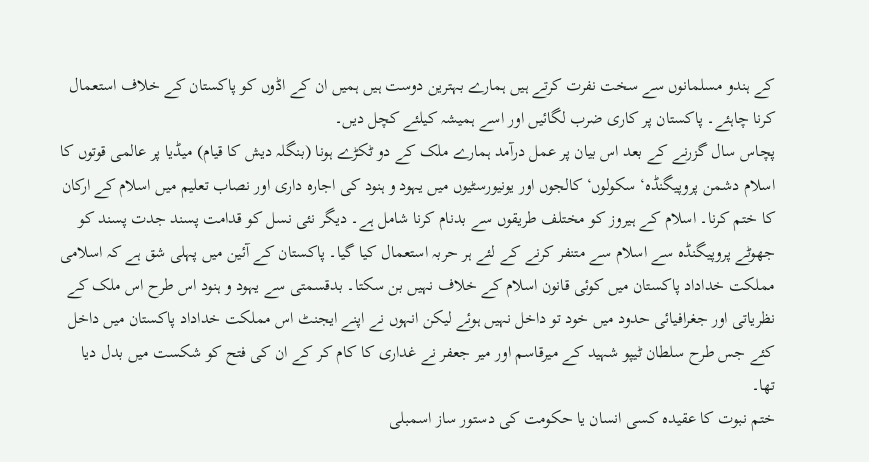کے ہندو مسلمانوں سے سخت نفرت کرتے ہیں ہمارے بہترین دوست ہیں ہمیں ان کے اڈوں کو پاکستان کے خلاف استعمال کرنا چاہئے۔ پاکستان پر کاری ضرب لگائیں اور اسے ہمیشہ کیلئے کچل دیں۔
پچاس سال گزرنے کے بعد اس بیان پر عمل درآمد ہمارے ملک کے دو ٹکڑے ہونا (بنگلہ دیش کا قیام) میڈیا پر عالمی قوتوں کا اسلام دشمن پروپیگنڈہ‘ سکولوں‘ کالجوں اور یونیورسٹیوں میں یہود و ہنود کی اجارہ داری اور نصاب تعلیم میں اسلام کے ارکان کا ختم کرنا۔ اسلام کے ہیروز کو مختلف طریقوں سے بدنام کرنا شامل ہے۔ دیگر نئی نسل کو قدامت پسند جدت پسند کو جھوٹے پروپیگنڈہ سے اسلام سے متنفر کرنے کے لئے ہر حربہ استعمال کیا گیا۔ پاکستان کے آئین میں پہلی شق ہے کہ اسلامی مملکت خداداد پاکستان میں کوئی قانون اسلام کے خلاف نہیں بن سکتا۔ بدقسمتی سے یہود و ہنود اس طرح اس ملک کے نظریاتی اور جغرافیائی حدود میں خود تو داخل نہیں ہوئے لیکن انہوں نے اپنے ایجنٹ اس مملکت خداداد پاکستان میں داخل کئے جس طرح سلطان ٹیپو شہید کے میرقاسم اور میر جعفر نے غداری کا کام کر کے ان کی فتح کو شکست میں بدل دیا تھا۔
ختم نبوت کا عقیدہ کسی انسان یا حکومت کی دستور ساز اسمبلی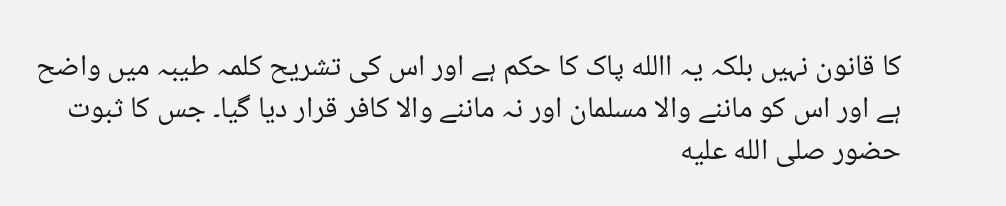کا قانون نہیں بلکہ یہ االله پاک کا حکم ہے اور اس کی تشریح کلمہ طیبہ میں واضح ہے اور اس کو ماننے والا مسلمان اور نہ ماننے والا کافر قرار دیا گیا۔ جس کا ثبوت حضور صلى الله عليه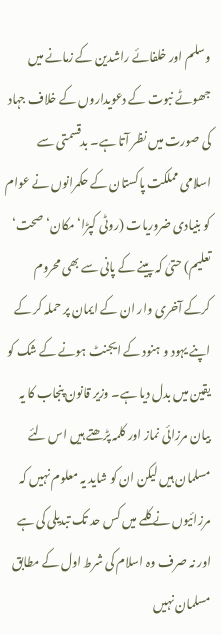وسلم اور خلفائے راشدین کے زمانے میں جھوٹے نبوت کے دعویداروں کے خلاف جہاد کی صورت میں نظر آتا ہے۔ بدقسمتی سے اسلامی مملکت پاکستان کے حکمرانوں نے عوام کو بنیادی ضروریات (روٹی کپڑا‘ مکان‘ صحت‘ تعلیم) حتیٰ کہ پینے کے پانی سے بھی محروم کرکے آخری وار ان کے ایمان پر حملہ کر کے اپنے یہود و ہنود کے ایجنٹ ہونے کے شک کو یقین میں بدل دیا ہے۔ وزیر قانون پنجاب کا یہ بیان مرزائی نماز اور کلمہ پڑھتے ہیں اس لئے مسلمان ہیں لیکن ان کو شاید یہ معلوم نہیں کہ مرزائیوں نے کلمے میں کس حد تک تبدیلی کی ہے اور نہ صرف وہ اسلام کی شرط اول کے مطابق مسلمان نہیں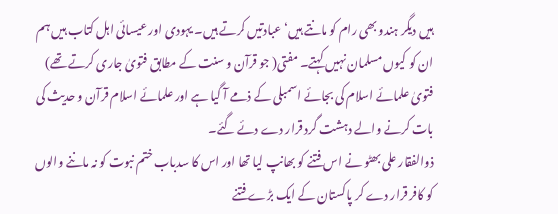ہیں دیگر ہندو بھی رام کو مانتے ہیں‘ عبادتیں کرتے ہیں۔ یہودی اور عیسائی اہل کتاب ہیں ہم ان کو کیوں مسلمان نہیں کہتے۔ مفتی( جو قرآن و سنت کے مطابق فتویٰ جاری کرتے تھے) فتویٰ علمائے اسلام کی بجائے اسمبلی کے ذمے آ گیا ہے اور علمائے اسلام قرآن و حدیث کی بات کرنے والے دہشت گرد قرار دے دئے گئے۔
ذوالفقار علی بھٹو نے اس فتنے کو بھانپ لیا تھا اور اس کا سدباب ختم نبوت کو نہ ماننے والوں کو کافر قرار دے کر پاکستان کے ایک بڑے فتنے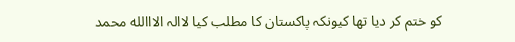کو ختم کر دیا تھا کیونکہ پاکستان کا مطلب کیا لاالہ الااالله محمد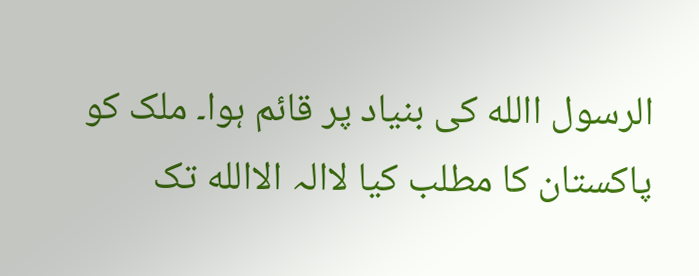الرسول االله کی بنیاد پر قائم ہوا۔ ملک کو پاکستان کا مطلب کیا لاالہ الاالله تک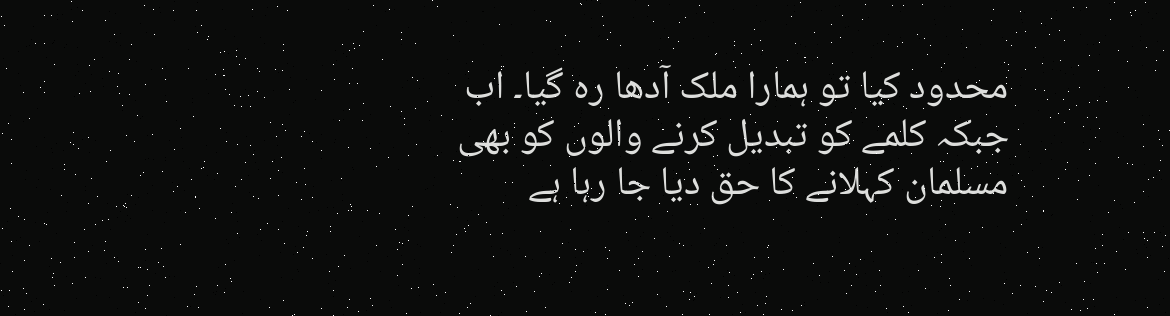محدود کیا تو ہمارا ملک آدھا رہ گیا۔ اب جبکہ کلمے کو تبدیل کرنے والوں کو بھی مسلمان کہلانے کا حق دیا جا رہا ہے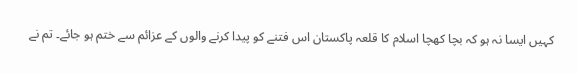کہیں ایسا نہ ہو کہ بچا کھچا اسلام کا قلعہ پاکستان اس فتنے کو پیدا کرنے والوں کے عزائم سے ختم ہو جائے۔ تم نے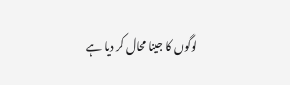لوگوں کا جینا محال کر دیا ہے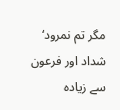مگر تم نمرود‘ شداد اور فرعون سے زیادہ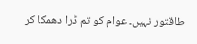طاقتور نہیں۔ عوام کو تم ڈرا دھمکا کر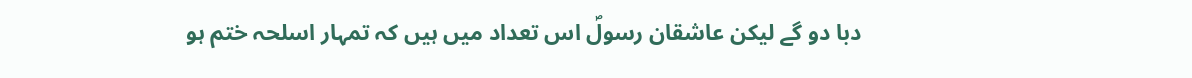دبا دو گے لیکن عاشقان رسولؐ اس تعداد میں ہیں کہ تمہار اسلحہ ختم ہو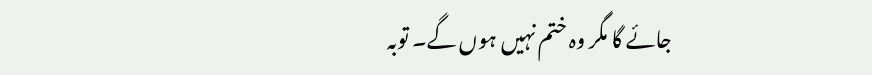جائے گا مگر وہ ختم نہیں ہوں گے۔ توبہ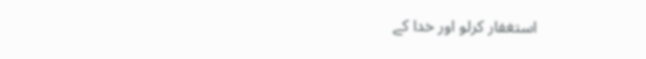استغفار کرلو اور خدا کے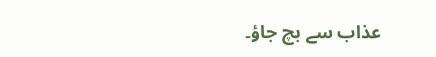عذاب سے بچ جاؤ۔